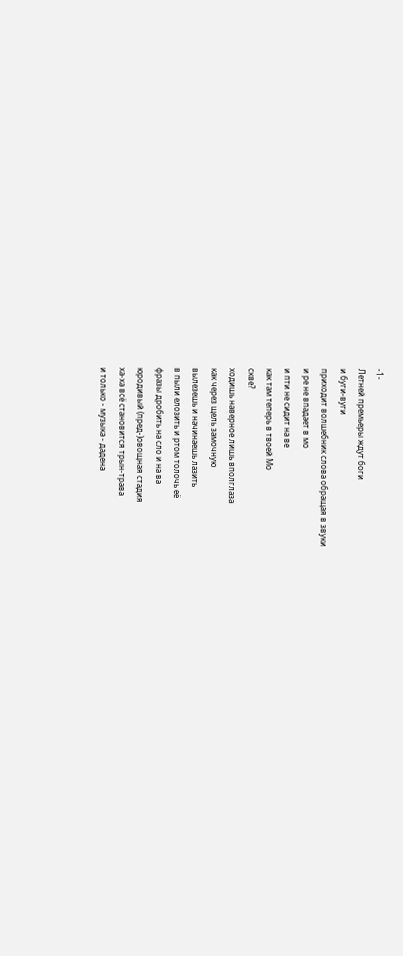-1-
Летней премьеры ждут боги
и буги-вуги
приходит волшебник слова обращая в звуки
и ре не впадает в мо
и пти не сидит на ве
как там теперь в твоей Мо
скве?
ходишь наверное лишь вполглаза
как через щель замочную
вылезешь и начинаешь лазить
в пыли елозить и ртом толочь её
фразы дробить на сло и на ва
юродивый (пред-)овощная стадия
ха-ха всё становится трын-трава
и только - музыка - дадена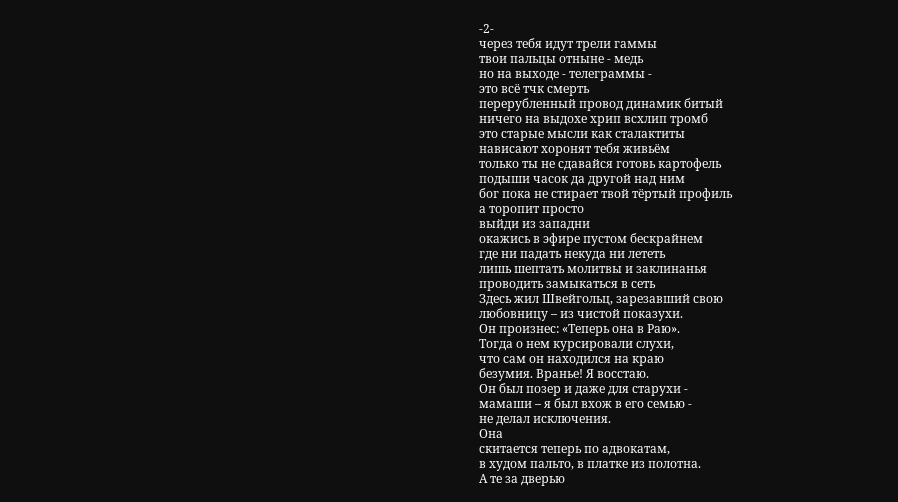-2-
через тебя идут трели гаммы
твои пальцы отныне - медь
но на выходе - телеграммы -
это всё тчк смерть
перерубленный провод динамик битый
ничего на выдохе хрип всхлип тромб
это старые мысли как сталактиты
нависают хоронят тебя живьём
только ты не сдавайся готовь картофель
подыши часок да другой над ним
бог пока не стирает твой тёртый профиль
а торопит просто
выйди из западни
окажись в эфире пустом бескрайнем
где ни падать некуда ни лететь
лишь шептать молитвы и заклинанья
проводить замыкаться в сеть
Здесь жил Швейгольц, зарезавший свою
любовницу – из чистой показухи.
Он произнес: «Теперь она в Раю».
Тогда о нем курсировали слухи,
что сам он находился на краю
безумия. Вранье! Я восстаю.
Он был позер и даже для старухи -
мамаши – я был вхож в его семью -
не делал исключения.
Она
скитается теперь по адвокатам,
в худом пальто, в платке из полотна.
А те за дверью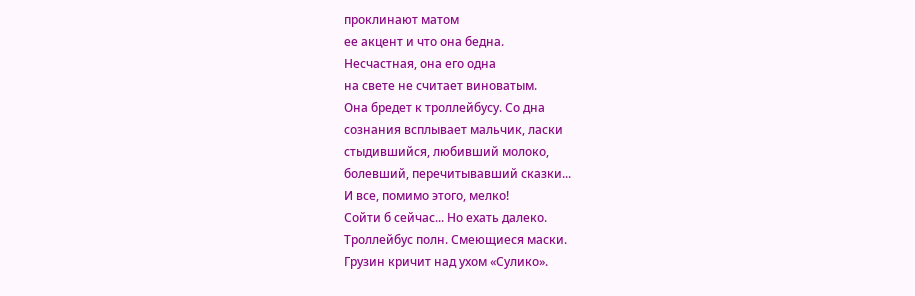проклинают матом
ее акцент и что она бедна.
Несчастная, она его одна
на свете не считает виноватым.
Она бредет к троллейбусу. Со дна
сознания всплывает мальчик, ласки
стыдившийся, любивший молоко,
болевший, перечитывавший сказки...
И все, помимо этого, мелко!
Сойти б сейчас... Но ехать далеко.
Троллейбус полн. Смеющиеся маски.
Грузин кричит над ухом «Сулико».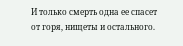И только смерть одна ее спасет
от горя, нищеты и остального.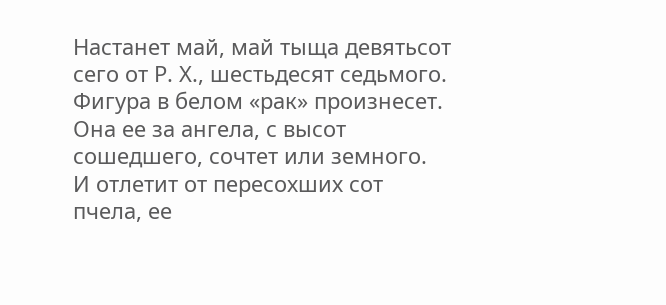Настанет май, май тыща девятьсот
сего от Р. Х., шестьдесят седьмого.
Фигура в белом «рак» произнесет.
Она ее за ангела, с высот
сошедшего, сочтет или земного.
И отлетит от пересохших сот
пчела, ее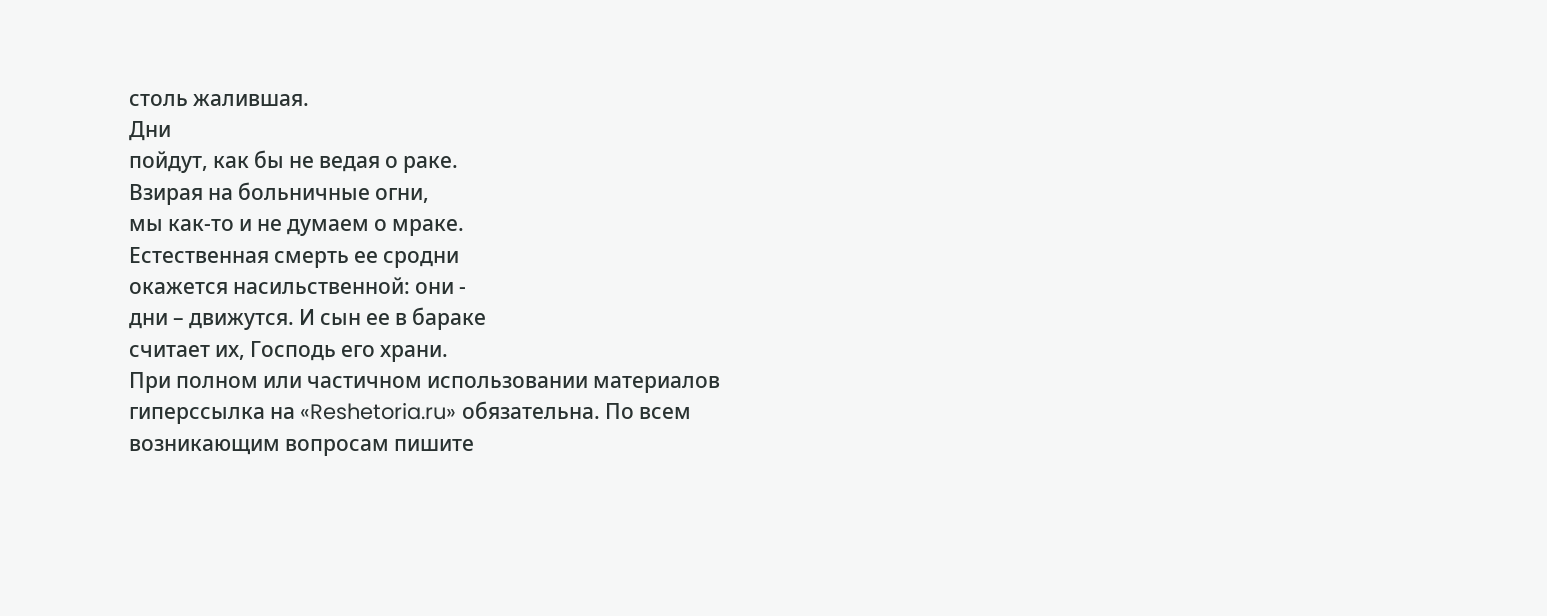столь жалившая.
Дни
пойдут, как бы не ведая о раке.
Взирая на больничные огни,
мы как-то и не думаем о мраке.
Естественная смерть ее сродни
окажется насильственной: они -
дни – движутся. И сын ее в бараке
считает их, Господь его храни.
При полном или частичном использовании материалов гиперссылка на «Reshetoria.ru» обязательна. По всем возникающим вопросам пишите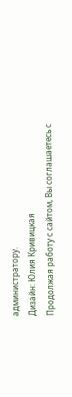администратору.
Дизайн: Юлия Кривицкая
Продолжая работу с сайтом, Вы соглашаетесь с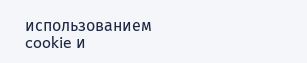использованием cookie и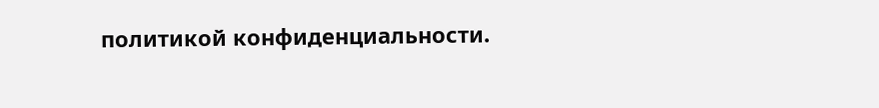политикой конфиденциальности.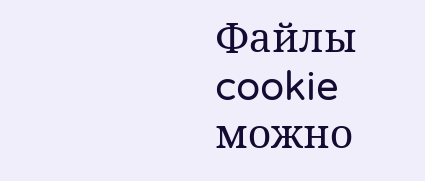Файлы cookie можно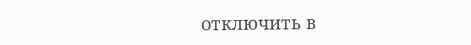отключить в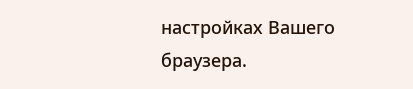настройках Вашего браузера.